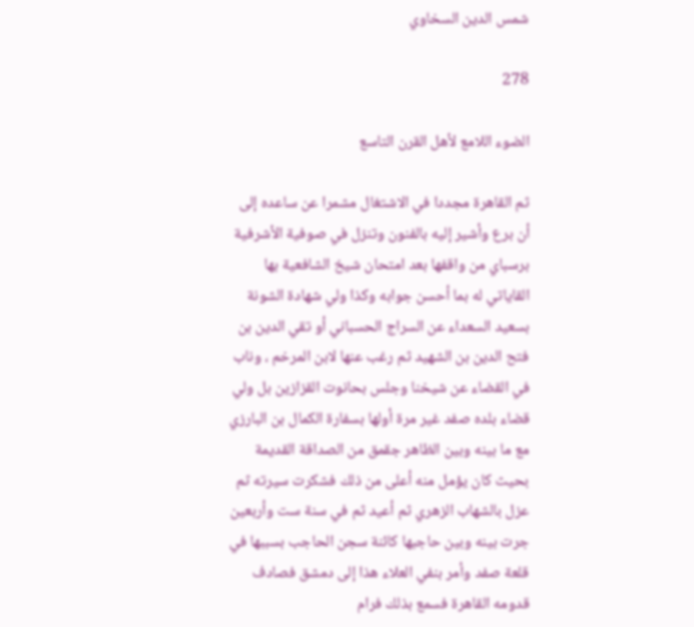شمس الدين السخاوي

278

الضوء اللامع لأهل القرن التاسع

ثم القاهرة مجددا في الاشتغال مشمرا عن ساعده إلى أن برع وأشير إليه بالفنون وتنزل في صوفية الأشرفية برسباي من واقفها بعد امتحان شيخ الشافعية بها القاياتي له بما أحسن جوابه وكذا ولي شهادة الشونة بسعيد السعداء عن السراج الحسباني أو تقي الدين بن فتح الدين بن الشهيد ثم رغب عنها لابن المرخم ، وناب في القضاء عن شيخنا وجلس بحانوت القزازين بل ولي قضاء بلده صفد غير مرة أولها بسفارة الكمال بن البارزي مع ما بينه وبين الظاهر جقمق من الصداقة القديمة بحيث كان يؤمل منه أعلى من ذلك فشكرت سيرته ثم عزل بالشهاب الزهري ثم أعيد ثم في سنة ست وأربعين جرت بينه وبين حاجبها كائنة سجن الحاجب بسببها في قلعة صفد وأمر بنفي العلاء هذا إلى دمشق فصادف قدومه القاهرة فسمع بذلك فرام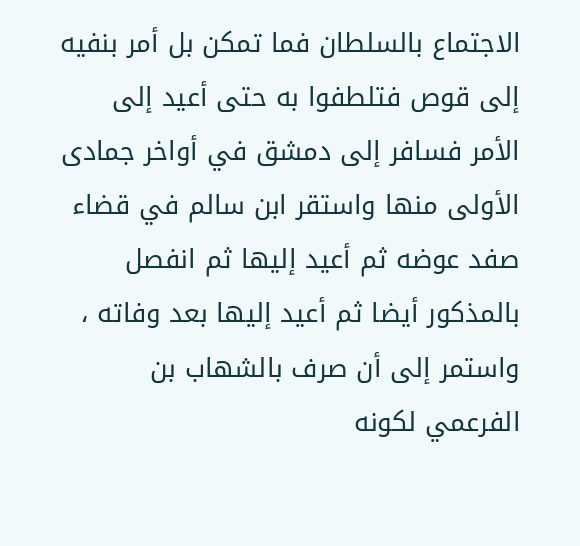الاجتماع بالسلطان فما تمكن بل أمر بنفيه إلى قوص فتلطفوا به حتى أعيد إلى الأمر فسافر إلى دمشق في أواخر جمادى الأولى منها واستقر ابن سالم في قضاء صفد عوضه ثم أعيد إليها ثم انفصل بالمذكور أيضا ثم أعيد إليها بعد وفاته ، واستمر إلى أن صرف بالشهاب بن الفرعمي لكونه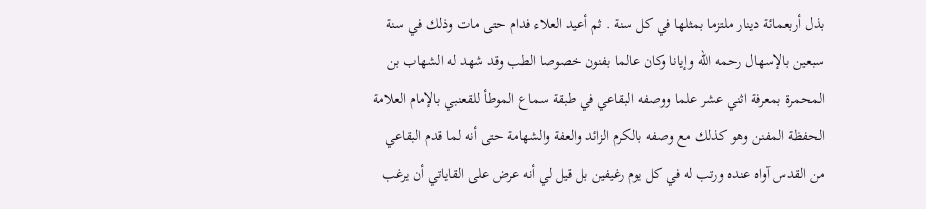بذل أربعمائة دينار ملتزما بمثلها في كل سنة . ثم أعيد العلاء فدام حتى مات وذلك في سنة سبعين بالإسهال رحمه الله وإيانا وكان عالما بفنون خصوصا الطب وقد شهد له الشهاب بن المحمرة بمعرفة اثني عشر علما ووصفه البقاعي في طبقة سماع الموطأ للقعنبي بالإمام العلامة الحفظة المفنن وهو كذلك مع وصفه بالكرم الزائد والعفة والشهامة حتى أنه لما قدم البقاعي من القدس آواه عنده ورتب له في كل يوم رغيفين بل قيل لي أنه عرض على القاياتي أن يرغب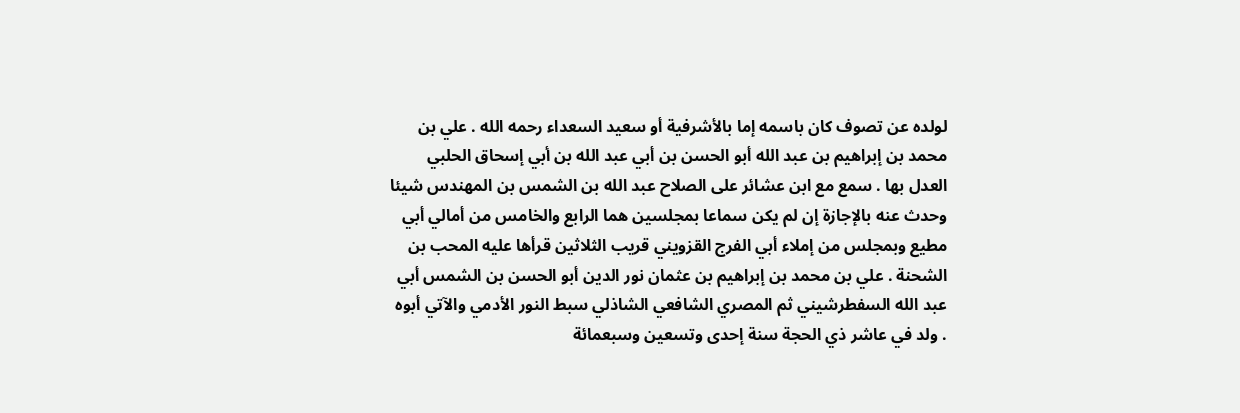لولده عن تصوف كان باسمه إما بالأشرفية أو سعيد السعداء رحمه الله . علي بن محمد بن إبراهيم بن عبد الله أبو الحسن بن أبي عبد الله بن أبي إسحاق الحلبي العدل بها . سمع مع ابن عشائر على الصلاح عبد الله بن الشمس بن المهندس شيئا وحدث عنه بالإجازة إن لم يكن سماعا بمجلسين هما الرابع والخامس من أمالي أبي مطيع وبمجلس من إملاء أبي الفرج القزويني قريب الثلاثين قرأها عليه المحب بن الشحنة . علي بن محمد بن إبراهيم بن عثمان نور الدين أبو الحسن بن الشمس أبي عبد الله السفطرشيني ثم المصري الشافعي الشاذلي سبط النور الأدمي والآتي أبوه . ولد في عاشر ذي الحجة سنة إحدى وتسعين وسبعمائة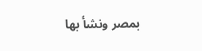بمصر ونشأ بها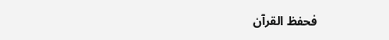فحفظ القرآن